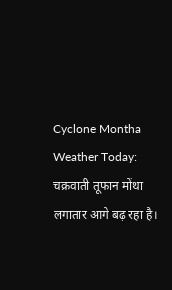Cyclone Montha Weather Today: चक्रवाती तूफान मोंथा लगातार आगे बढ़ रहा है।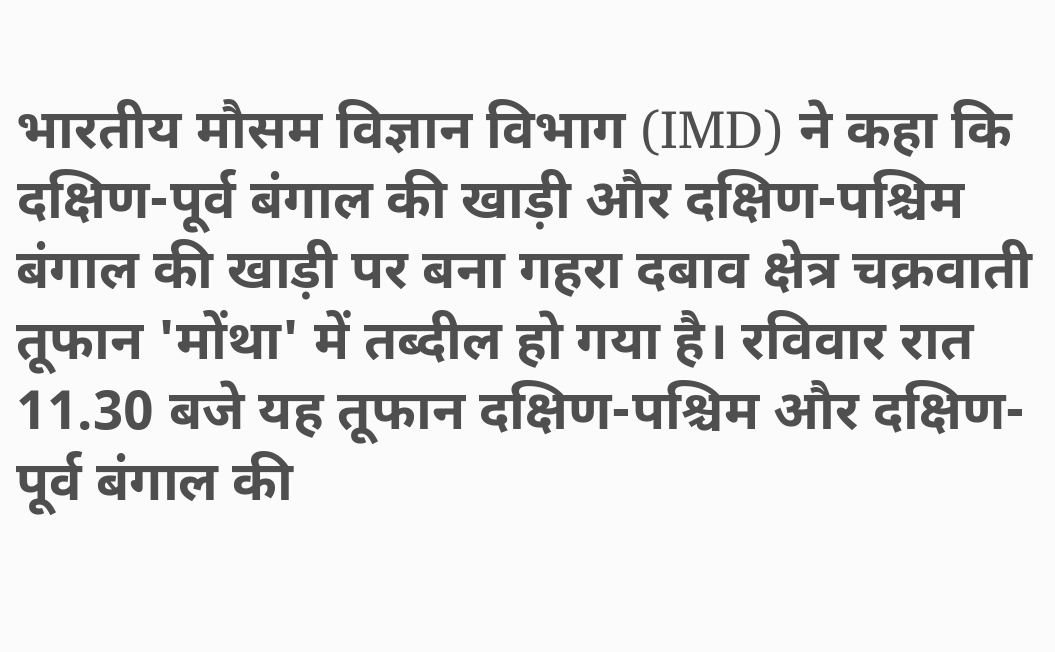भारतीय मौसम विज्ञान विभाग (IMD) ने कहा कि दक्षिण-पूर्व बंगाल की खाड़ी और दक्षिण-पश्चिम बंगाल की खाड़ी पर बना गहरा दबाव क्षेत्र चक्रवाती तूफान 'मोंथा' में तब्दील हो गया है। रविवार रात 11.30 बजे यह तूफान दक्षिण-पश्चिम और दक्षिण-पूर्व बंगाल की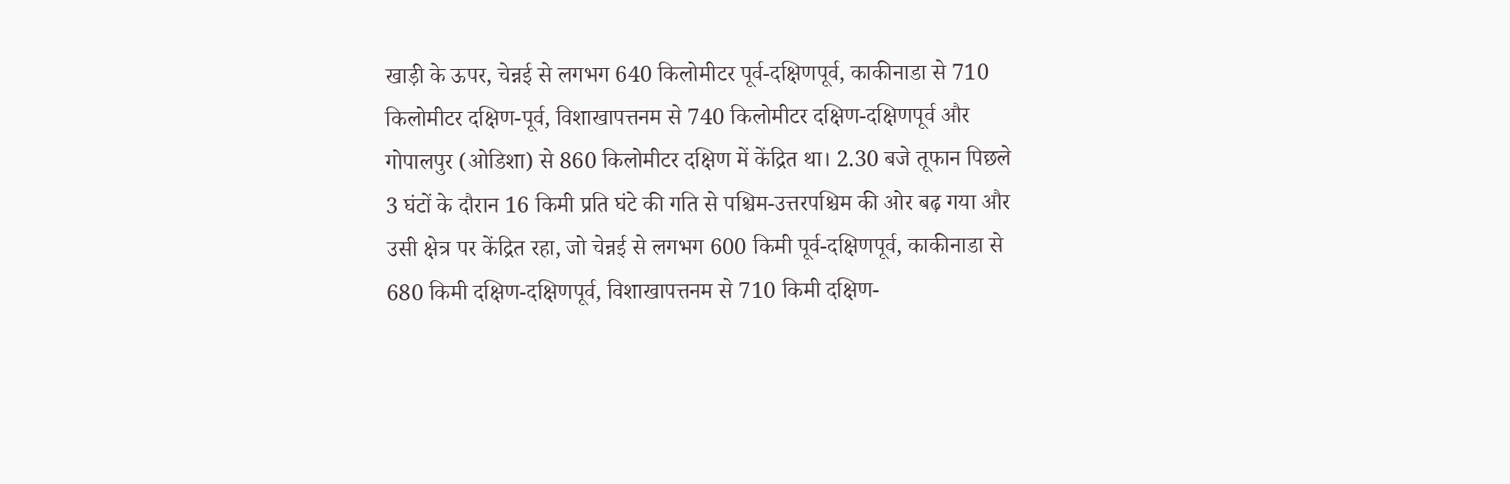खाड़ी के ऊपर, चेन्नई से लगभग 640 किलोमीटर पूर्व-दक्षिणपूर्व, काकीनाडा से 710 किलोमीटर दक्षिण-पूर्व, विशाखापत्तनम से 740 किलोमीटर दक्षिण-दक्षिणपूर्व और गोपालपुर (ओडिशा) से 860 किलोमीटर दक्षिण में केंद्रित था। 2.30 बजे तूफान पिछले 3 घंटों के दौरान 16 किमी प्रति घंटे की गति से पश्चिम-उत्तरपश्चिम की ओर बढ़ गया और उसी क्षेत्र पर केंद्रित रहा, जो चेन्नई से लगभग 600 किमी पूर्व-दक्षिणपूर्व, काकीनाडा से 680 किमी दक्षिण-दक्षिणपूर्व, विशाखापत्तनम से 710 किमी दक्षिण-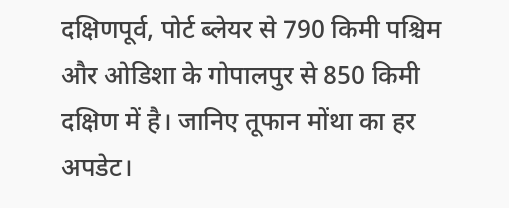दक्षिणपूर्व, पोर्ट ब्लेयर से 790 किमी पश्चिम और ओडिशा के गोपालपुर से 850 किमी दक्षिण में है। जानिए तूफान मोंथा का हर अपडेट।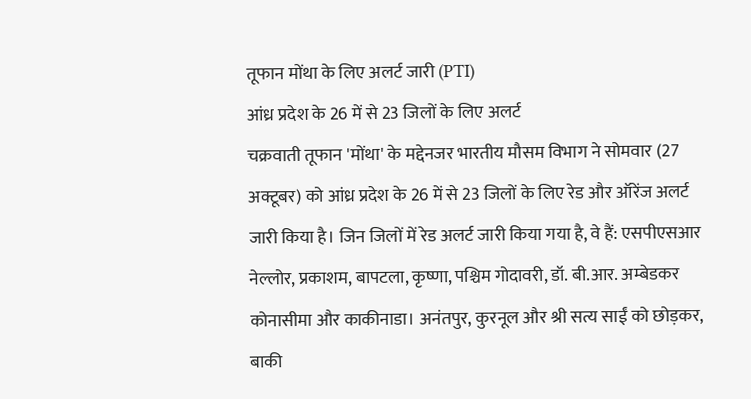तूफान मोंथा के लिए अलर्ट जारी (PTI)
आंध्र प्रदेश के 26 में से 23 जिलों के लिए अलर्ट
चक्रवाती तूफान 'मोंथा' के मद्देनजर भारतीय मौसम विभाग ने सोमवार (27 अक्टूबर) को आंध्र प्रदेश के 26 में से 23 जिलों के लिए रेड और ऑरेंज अलर्ट जारी किया है। जिन जिलों में रेड अलर्ट जारी किया गया है, वे हैं: एसपीएसआर नेल्लोर, प्रकाशम, बापटला, कृष्णा, पश्चिम गोदावरी, डॉ. बी.आर. अम्बेडकर कोनासीमा और काकीनाडा। अनंतपुर, कुरनूल और श्री सत्य साईं को छोड़कर, बाकी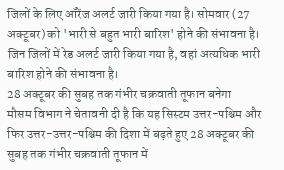जिलों के लिए ऑरेंज अलर्ट जारी किया गया है। सोमवार (27 अक्टूबर) को 'भारी से बहुत भारी बारिश' होने की संभावना है। जिन जिलों में रेड अलर्ट जारी किया गया है, वहां अत्यधिक भारी बारिश होने की संभावना है।
28 अक्टूबर की सुबह तक गंभीर चक्रवाती तूफान बनेगा
मौसम विभाग ने चेतावनी दी है कि यह सिस्टम उत्तर-पश्चिम और फिर उत्तर-उत्तर-पश्चिम की दिशा में बढ़ते हुए 28 अक्टूबर की सुबह तक गंभीर चक्रवाती तूफान में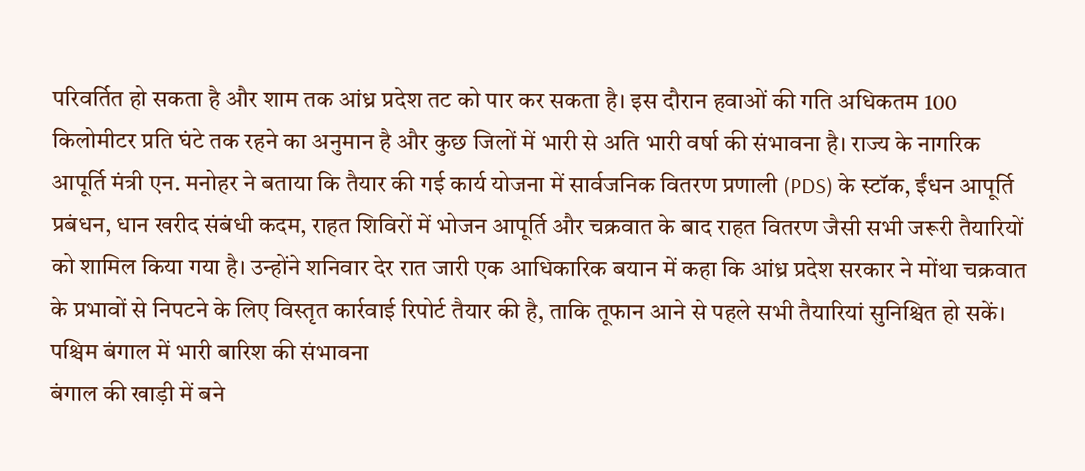परिवर्तित हो सकता है और शाम तक आंध्र प्रदेश तट को पार कर सकता है। इस दौरान हवाओं की गति अधिकतम 100 किलोमीटर प्रति घंटे तक रहने का अनुमान है और कुछ जिलों में भारी से अति भारी वर्षा की संभावना है। राज्य के नागरिक आपूर्ति मंत्री एन. मनोहर ने बताया कि तैयार की गई कार्य योजना में सार्वजनिक वितरण प्रणाली (PDS) के स्टॉक, ईंधन आपूर्ति प्रबंधन, धान खरीद संबंधी कदम, राहत शिविरों में भोजन आपूर्ति और चक्रवात के बाद राहत वितरण जैसी सभी जरूरी तैयारियों को शामिल किया गया है। उन्होंने शनिवार देर रात जारी एक आधिकारिक बयान में कहा कि आंध्र प्रदेश सरकार ने मोंथा चक्रवात के प्रभावों से निपटने के लिए विस्तृत कार्रवाई रिपोर्ट तैयार की है, ताकि तूफान आने से पहले सभी तैयारियां सुनिश्चित हो सकें।
पश्चिम बंगाल में भारी बारिश की संभावना
बंगाल की खाड़ी में बने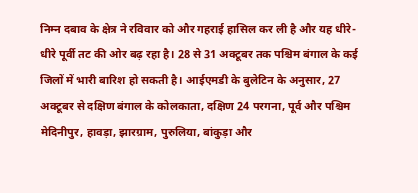निम्न दबाव के क्षेत्र ने रविवार को और गहराई हासिल कर ली है और यह धीरे-धीरे पूर्वी तट की ओर बढ़ रहा है। 28 से 31 अक्टूबर तक पश्चिम बंगाल के कई जिलों में भारी बारिश हो सकती है। आईएमडी के बुलेटिन के अनुसार, 27 अक्टूबर से दक्षिण बंगाल के कोलकाता, दक्षिण 24 परगना, पूर्व और पश्चिम मेदिनीपुर, हावड़ा, झारग्राम, पुरुलिया, बांकुड़ा और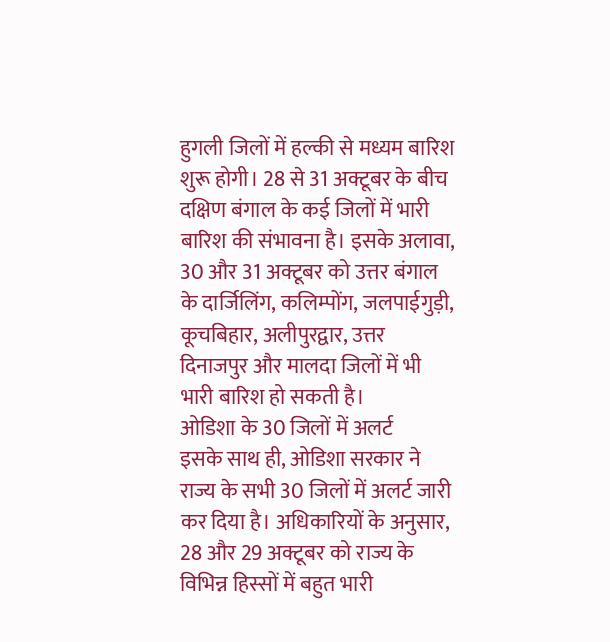हुगली जिलों में हल्की से मध्यम बारिश शुरू होगी। 28 से 31 अक्टूबर के बीच दक्षिण बंगाल के कई जिलों में भारी बारिश की संभावना है। इसके अलावा, 30 और 31 अक्टूबर को उत्तर बंगाल के दार्जिलिंग, कलिम्पोंग, जलपाईगुड़ी, कूचबिहार, अलीपुरद्वार, उत्तर दिनाजपुर और मालदा जिलों में भी भारी बारिश हो सकती है।
ओडिशा के 30 जिलों में अलर्ट
इसके साथ ही, ओडिशा सरकार ने राज्य के सभी 30 जिलों में अलर्ट जारी कर दिया है। अधिकारियों के अनुसार, 28 और 29 अक्टूबर को राज्य के विभिन्न हिस्सों में बहुत भारी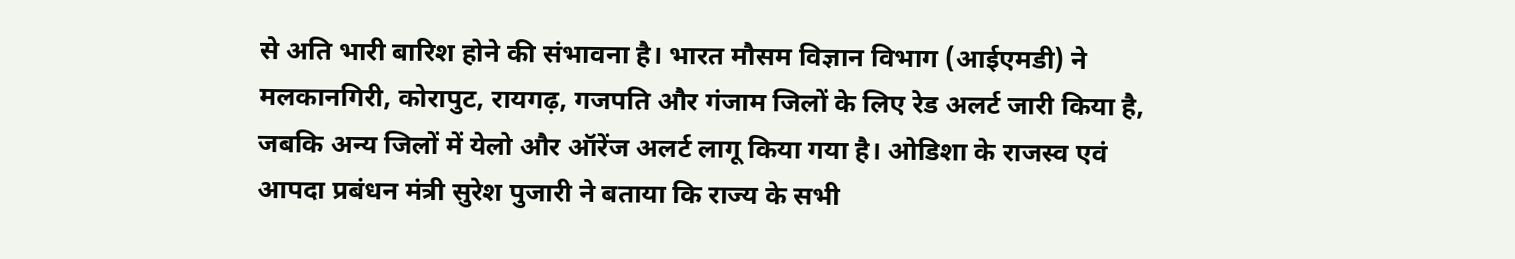से अति भारी बारिश होने की संभावना है। भारत मौसम विज्ञान विभाग (आईएमडी) ने मलकानगिरी, कोरापुट, रायगढ़, गजपति और गंजाम जिलों के लिए रेड अलर्ट जारी किया है, जबकि अन्य जिलों में येलो और ऑरेंज अलर्ट लागू किया गया है। ओडिशा के राजस्व एवं आपदा प्रबंधन मंत्री सुरेश पुजारी ने बताया कि राज्य के सभी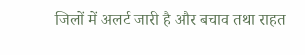जिलों में अलर्ट जारी है और बचाव तथा राहत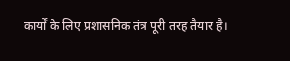कार्यों के लिए प्रशासनिक तंत्र पूरी तरह तैयार है।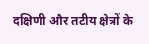दक्षिणी और तटीय क्षेत्रों के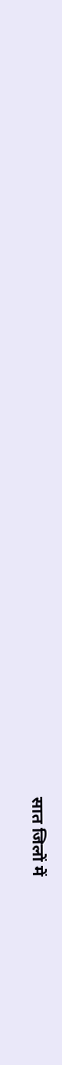सात जिलों में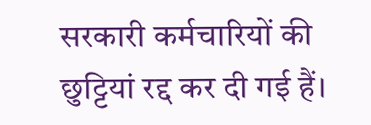सरकारी कर्मचारियों की छुट्टियां रद्द कर दी गई हैं।